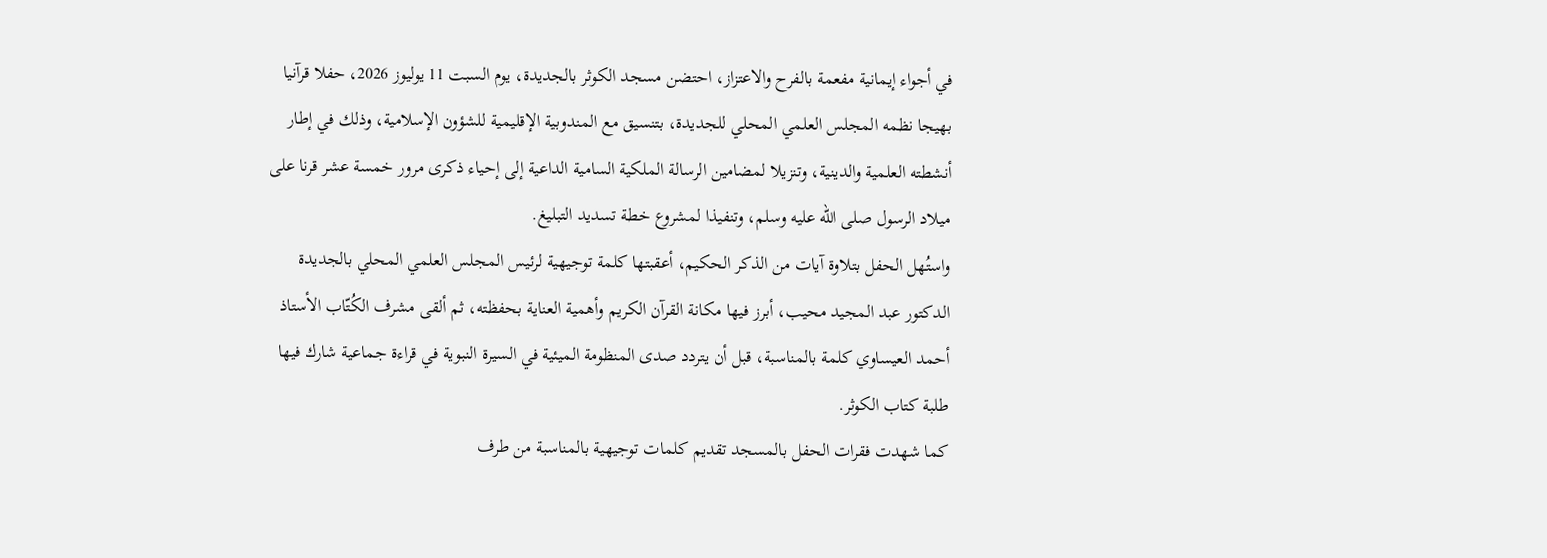في أجواء إيمانية مفعمة بالفرح والاعتزاز، احتضن مسجد الكوثر بالجديدة، يوم السبت 11 يوليوز 2026، حفلا قرآنيا بهيجا نظمه المجلس العلمي المحلي للجديدة، بتنسيق مع المندوبية الإقليمية للشؤون الإسلامية، وذلك في إطار أنشطته العلمية والدينية، وتنزيلا لمضامين الرسالة الملكية السامية الداعية إلى إحياء ذكرى مرور خمسة عشر قرنا على ميلاد الرسول صلى الله عليه وسلم، وتنفيذا لمشروع خطة تسديد التبليغ.
واستُهل الحفل بتلاوة آيات من الذكر الحكيم، أعقبتها كلمة توجيهية لرئيس المجلس العلمي المحلي بالجديدة الدكتور عبد المجيد محيب، أبرز فيها مكانة القرآن الكريم وأهمية العناية بحفظته، ثم ألقى مشرف الكُتّاب الأستاذ أحمد العيساوي كلمة بالمناسبة، قبل أن يتردد صدى المنظومة الميئية في السيرة النبوية في قراءة جماعية شارك فيها طلبة كتاب الكوثر.
كما شهدت فقرات الحفل بالمسجد تقديم كلمات توجيهية بالمناسبة من طرف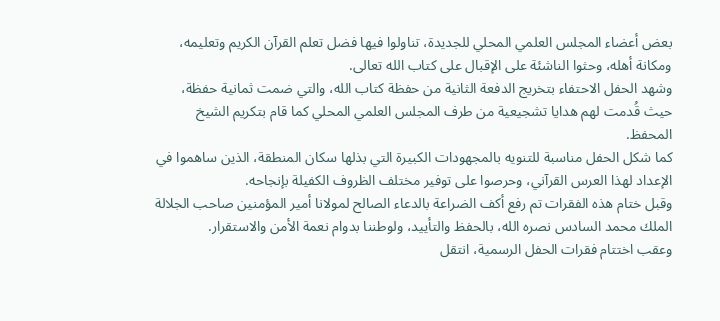بعض أعضاء المجلس العلمي المحلي للجديدة، تناولوا فيها فضل تعلم القرآن الكريم وتعليمه، ومكانة أهله، وحثوا الناشئة على الإقبال على كتاب الله تعالى.
وشهد الحفل الاحتفاء بتخريج الدفعة الثانية من حفظة كتاب الله، والتي ضمت ثمانية حفظة، حيث قُدمت لهم هدايا تشجيعية من طرف المجلس العلمي المحلي كما قام بتكريم الشيخ المحفظ.
كما شكل الحفل مناسبة للتنويه بالمجهودات الكبيرة التي بذلها سكان المنطقة، الذين ساهموا في الإعداد لهذا العرس القرآني، وحرصوا على توفير مختلف الظروف الكفيلة بإنجاحه.
وقبل ختام هذه الفقرات تم رفع أكف الضراعة بالدعاء الصالح لمولانا أمير المؤمنين صاحب الجلالة الملك محمد السادس نصره الله، بالحفظ والتأييد، ولوطننا بدوام نعمة الأمن والاستقرار.
وعقب اختتام فقرات الحفل الرسمية، انتقل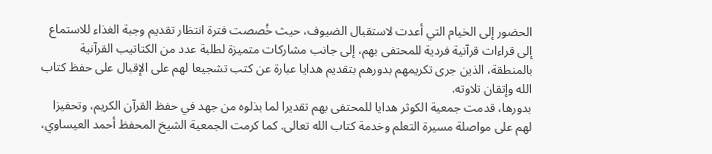الحضور إلى الخيام التي أعدت لاستقبال الضيوف، حيث خُصصت فترة انتظار تقديم وجبة الغذاء للاستماع إلى قراءات قرآنية فردية للمحتفى بهم، إلى جانب مشاركات متميزة لطلبة عدد من الكتاتيب القرآنية بالمنطقة، الذين جرى تكريمهم بدورهم بتقديم هدايا عبارة عن كتب تشجيعا لهم على الإقبال على حفظ كتاب الله وإتقان تلاوته.
بدورها، قدمت جمعية الكوثر هدايا للمحتفى بهم تقديرا لما بذلوه من جهد في حفظ القرآن الكريم، وتحفيزا لهم على مواصلة مسيرة التعلم وخدمة كتاب الله تعالى. كما كرمت الجمعية الشيخ المحفظ أحمد العيساوي،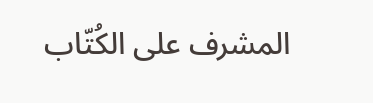المشرف على الكُتّاب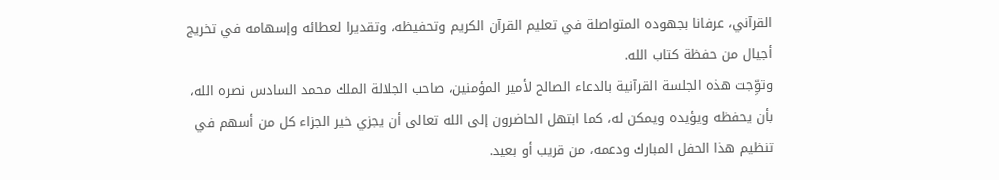القرآني، عرفانا بجهوده المتواصلة في تعليم القرآن الكريم وتحفيظه، وتقديرا لعطائه وإسهامه في تخريج أجيال من حفظة كتاب الله.
وتوِّجت هذه الجلسة القرآنية بالدعاء الصالح لأمير المؤمنين، صاحب الجلالة الملك محمد السادس نصره الله، بأن يحفظه ويؤيده ويمكن له، كما ابتهل الحاضرون إلى الله تعالى أن يجزي خير الجزاء كل من أسهم في تنظيم هذا الحفل المبارك ودعمه، من قريب أو بعيد.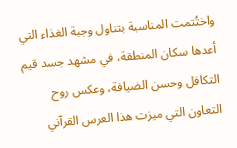واختُتمت المناسبة بتناول وجبة الغذاء التي أعدها سكان المنطقة، في مشهد جسد قيم التكافل وحسن الضيافة، وعكس روح التعاون التي ميزت هذا العرس القرآني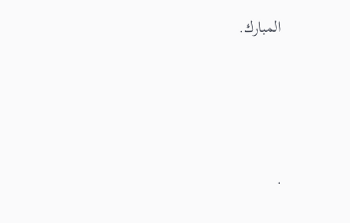المبارك.







.